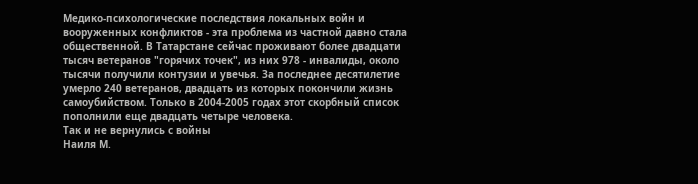Медико-психологические последствия локальных войн и вооруженных конфликтов - эта проблема из частной давно стала общественной. В Татарстане сейчас проживают более двадцати тысяч ветеранов "горячих точек", из них 978 - инвалиды, около тысячи получили контузии и увечья. За последнее десятилетие умерло 240 ветеранов, двадцать из которых покончили жизнь самоубийством. Только в 2004-2005 годах этот скорбный список пополнили еще двадцать четыре человека.
Так и не вернулись с войны
Наиля М.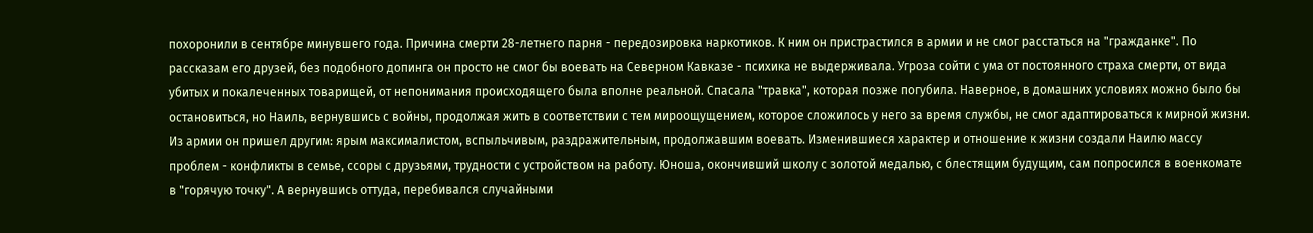похоронили в сентябре минувшего года. Причина смерти 28-летнего парня - передозировка наркотиков. К ним он пристрастился в армии и не смог расстаться на "гражданке". По рассказам его друзей, без подобного допинга он просто не смог бы воевать на Северном Кавказе - психика не выдерживала. Угроза сойти с ума от постоянного страха смерти, от вида убитых и покалеченных товарищей, от непонимания происходящего была вполне реальной. Спасала "травка", которая позже погубила. Наверное, в домашних условиях можно было бы остановиться, но Наиль, вернувшись с войны, продолжая жить в соответствии с тем мироощущением, которое сложилось у него за время службы, не смог адаптироваться к мирной жизни.
Из армии он пришел другим: ярым максималистом, вспыльчивым, раздражительным, продолжавшим воевать. Изменившиеся характер и отношение к жизни создали Наилю массу проблем - конфликты в семье, ссоры с друзьями, трудности с устройством на работу. Юноша, окончивший школу с золотой медалью, с блестящим будущим, сам попросился в военкомате в "горячую точку". А вернувшись оттуда, перебивался случайными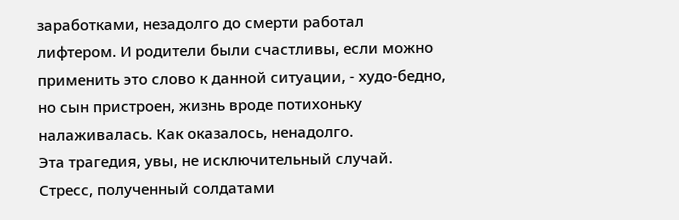заработками, незадолго до смерти работал лифтером. И родители были счастливы, если можно применить это слово к данной ситуации, - худо-бедно, но сын пристроен, жизнь вроде потихоньку налаживалась. Как оказалось, ненадолго.
Эта трагедия, увы, не исключительный случай. Стресс, полученный солдатами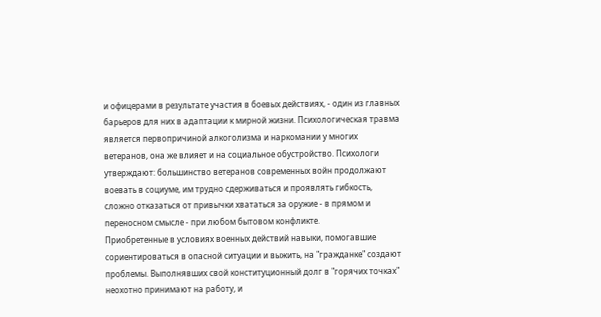и офицерами в результате участия в боевых действиях, - один из главных барьеров для них в адаптации к мирной жизни. Психологическая травма является первопричиной алкоголизма и наркомании у многих ветеранов, она же влияет и на социальное обустройство. Психологи утверждают: большинство ветеранов современных войн продолжают воевать в социуме, им трудно сдерживаться и проявлять гибкость, сложно отказаться от привычки хвататься за оружие - в прямом и переносном смысле - при любом бытовом конфликте.
Приобретенные в условиях военных действий навыки, помогавшие сориентироваться в опасной ситуации и выжить, на "гражданке" создают проблемы. Выполнявших свой конституционный долг в "горячих точках" неохотно принимают на работу, и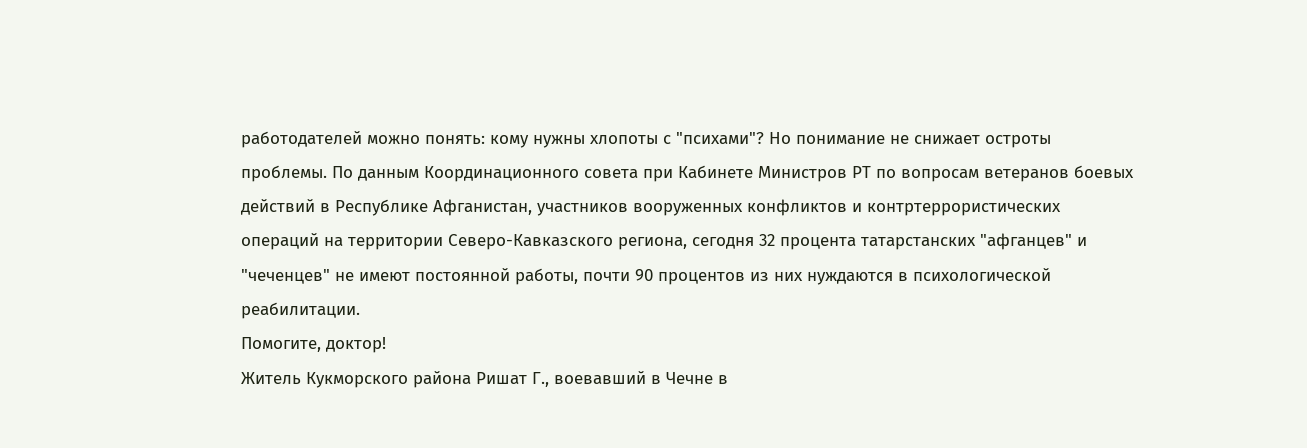работодателей можно понять: кому нужны хлопоты с "психами"? Но понимание не снижает остроты проблемы. По данным Координационного совета при Кабинете Министров РТ по вопросам ветеранов боевых действий в Республике Афганистан, участников вооруженных конфликтов и контртеррористических операций на территории Северо-Кавказского региона, сегодня 32 процента татарстанских "афганцев" и "чеченцев" не имеют постоянной работы, почти 90 процентов из них нуждаются в психологической реабилитации.
Помогите, доктор!
Житель Кукморского района Ришат Г., воевавший в Чечне в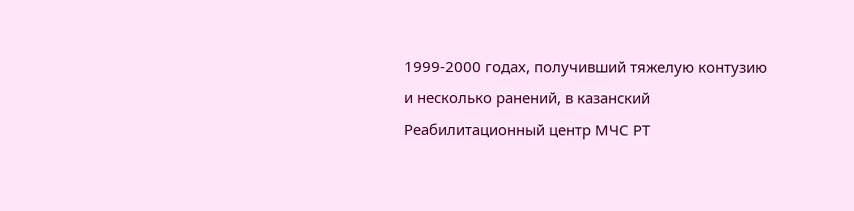1999-2000 годах, получивший тяжелую контузию и несколько ранений, в казанский Реабилитационный центр МЧС РТ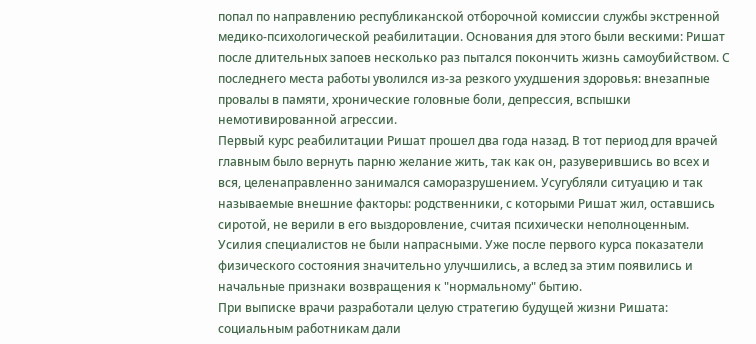попал по направлению республиканской отборочной комиссии службы экстренной медико-психологической реабилитации. Основания для этого были вескими: Ришат после длительных запоев несколько раз пытался покончить жизнь самоубийством. С последнего места работы уволился из-за резкого ухудшения здоровья: внезапные провалы в памяти, хронические головные боли, депрессия, вспышки немотивированной агрессии.
Первый курс реабилитации Ришат прошел два года назад. В тот период для врачей главным было вернуть парню желание жить, так как он, разуверившись во всех и вся, целенаправленно занимался саморазрушением. Усугубляли ситуацию и так называемые внешние факторы: родственники, с которыми Ришат жил, оставшись сиротой, не верили в его выздоровление, считая психически неполноценным. Усилия специалистов не были напрасными. Уже после первого курса показатели физического состояния значительно улучшились, а вслед за этим появились и начальные признаки возвращения к "нормальному" бытию.
При выписке врачи разработали целую стратегию будущей жизни Ришата: социальным работникам дали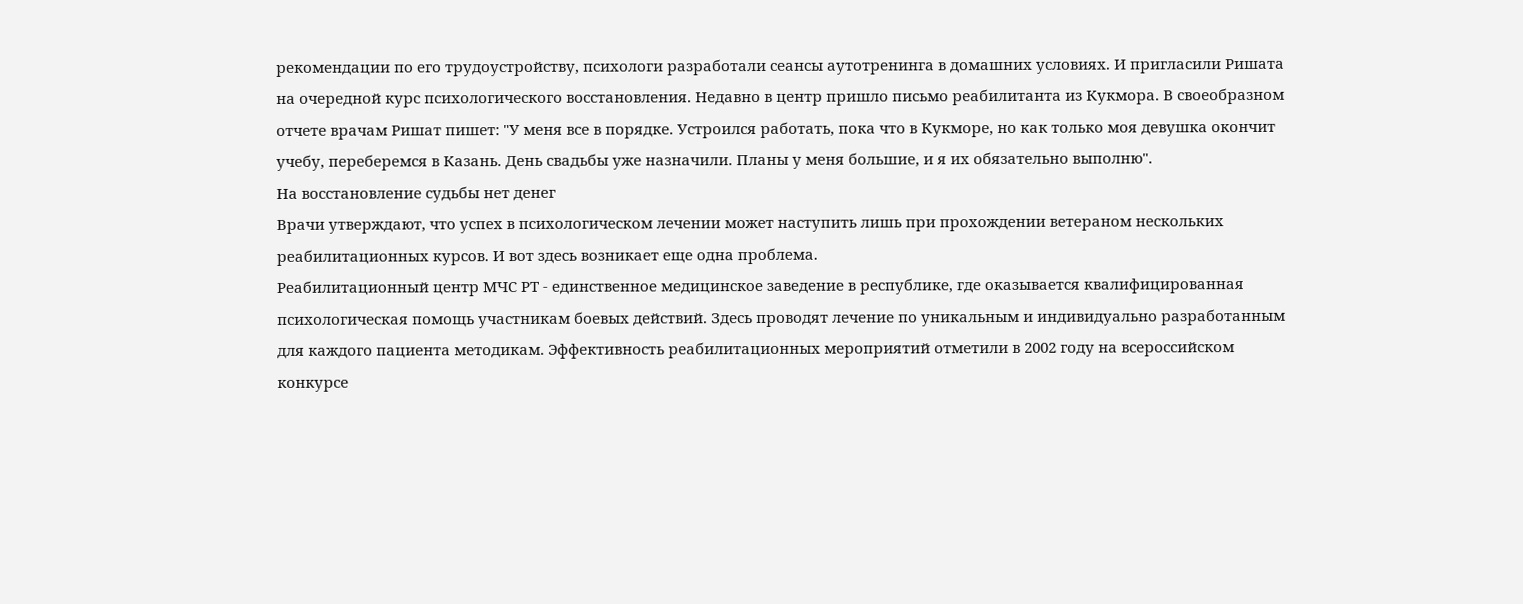рекомендации по его трудоустройству, психологи разработали сеансы аутотренинга в домашних условиях. И пригласили Ришата на очередной курс психологического восстановления. Недавно в центр пришло письмо реабилитанта из Кукмора. В своеобразном отчете врачам Ришат пишет: "У меня все в порядке. Устроился работать, пока что в Кукморе, но как только моя девушка окончит учебу, переберемся в Казань. День свадьбы уже назначили. Планы у меня большие, и я их обязательно выполню".
На восстановление судьбы нет денег
Врачи утверждают, что успех в психологическом лечении может наступить лишь при прохождении ветераном нескольких реабилитационных курсов. И вот здесь возникает еще одна проблема.
Реабилитационный центр МЧС РТ - единственное медицинское заведение в республике, где оказывается квалифицированная психологическая помощь участникам боевых действий. Здесь проводят лечение по уникальным и индивидуально разработанным для каждого пациента методикам. Эффективность реабилитационных мероприятий отметили в 2002 году на всероссийском конкурсе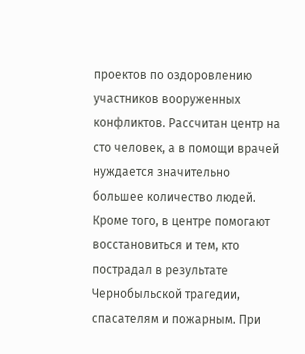проектов по оздоровлению участников вооруженных конфликтов. Рассчитан центр на сто человек, а в помощи врачей нуждается значительно большее количество людей. Кроме того, в центре помогают восстановиться и тем, кто пострадал в результате Чернобыльской трагедии, спасателям и пожарным. При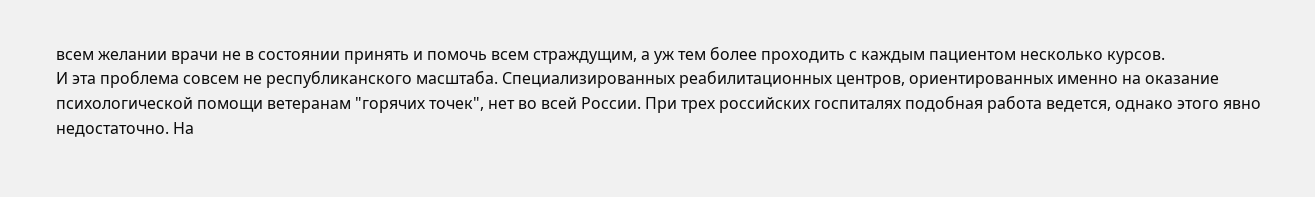всем желании врачи не в состоянии принять и помочь всем страждущим, а уж тем более проходить с каждым пациентом несколько курсов.
И эта проблема совсем не республиканского масштаба. Специализированных реабилитационных центров, ориентированных именно на оказание психологической помощи ветеранам "горячих точек", нет во всей России. При трех российских госпиталях подобная работа ведется, однако этого явно недостаточно. На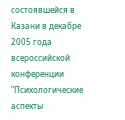состоявшейся в Казани в декабре 2005 года всероссийской конференции "Психологические аспекты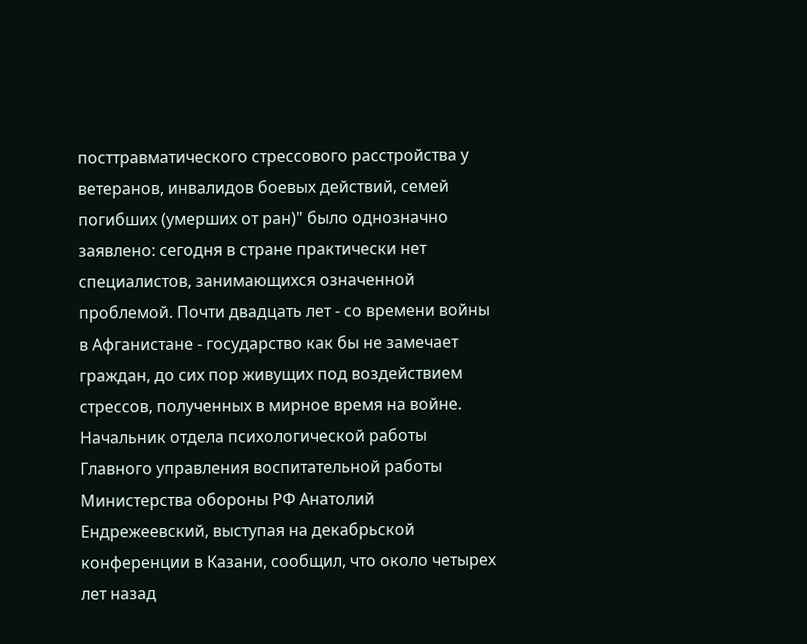посттравматического стрессового расстройства у ветеранов, инвалидов боевых действий, семей погибших (умерших от ран)" было однозначно заявлено: сегодня в стране практически нет специалистов, занимающихся означенной проблемой. Почти двадцать лет - со времени войны в Афганистане - государство как бы не замечает граждан, до сих пор живущих под воздействием стрессов, полученных в мирное время на войне.
Начальник отдела психологической работы Главного управления воспитательной работы Министерства обороны РФ Анатолий Ендрежеевский, выступая на декабрьской конференции в Казани, сообщил, что около четырех лет назад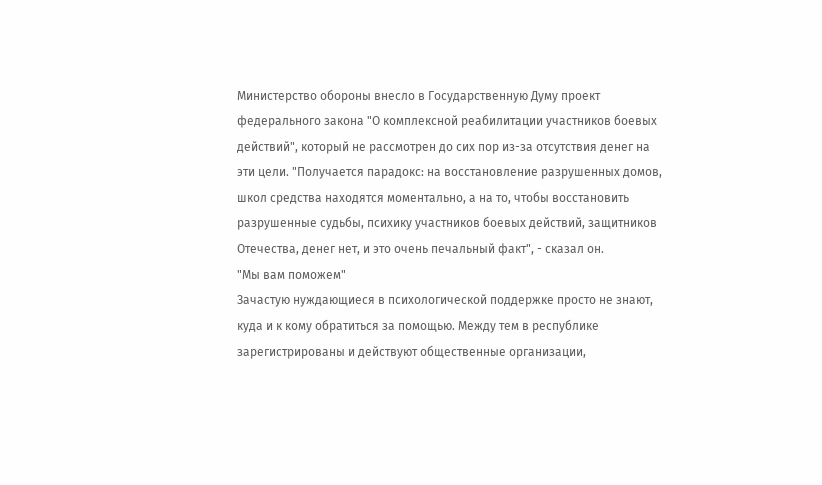Министерство обороны внесло в Государственную Думу проект федерального закона "О комплексной реабилитации участников боевых действий", который не рассмотрен до сих пор из-за отсутствия денег на эти цели. "Получается парадокс: на восстановление разрушенных домов, школ средства находятся моментально, а на то, чтобы восстановить разрушенные судьбы, психику участников боевых действий, защитников Отечества, денег нет, и это очень печальный факт", - сказал он.
"Мы вам поможем"
Зачастую нуждающиеся в психологической поддержке просто не знают, куда и к кому обратиться за помощью. Между тем в республике зарегистрированы и действуют общественные организации,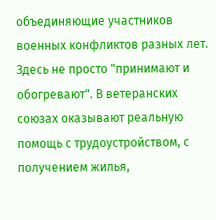объединяющие участников военных конфликтов разных лет. Здесь не просто "принимают и обогревают". В ветеранских союзах оказывают реальную помощь с трудоустройством, с получением жилья,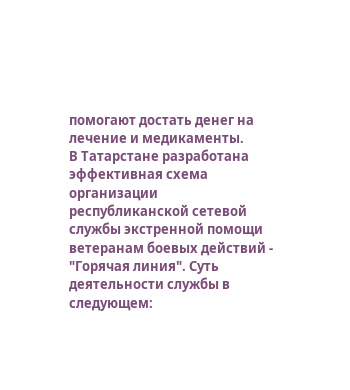помогают достать денег на лечение и медикаменты.
В Татарстане разработана эффективная схема организации республиканской сетевой службы экстренной помощи ветеранам боевых действий - "Горячая линия". Суть деятельности службы в следующем: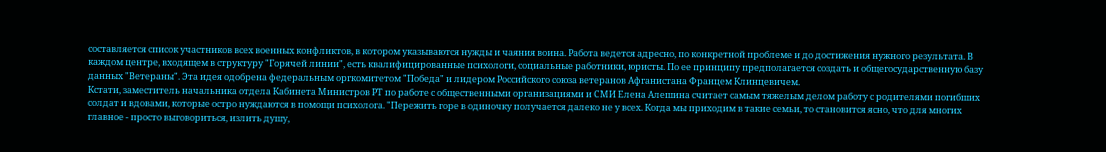составляется список участников всех военных конфликтов, в котором указываются нужды и чаяния воина. Работа ведется адресно, по конкретной проблеме и до достижения нужного результата. В каждом центре, входящем в структуру "Горячей линии", есть квалифицированные психологи, социальные работники, юристы. По ее принципу предполагается создать и общегосударственную базу данных "Ветераны". Эта идея одобрена федеральным оргкомитетом "Победа" и лидером Российского союза ветеранов Афганистана Францем Клинцевичем.
Кстати, заместитель начальника отдела Кабинета Министров РТ по работе с общественными организациями и СМИ Елена Алешина считает самым тяжелым делом работу с родителями погибших солдат и вдовами, которые остро нуждаются в помощи психолога. "Пережить горе в одиночку получается далеко не у всех. Когда мы приходим в такие семьи, то становится ясно, что для многих главное - просто выговориться, излить душу,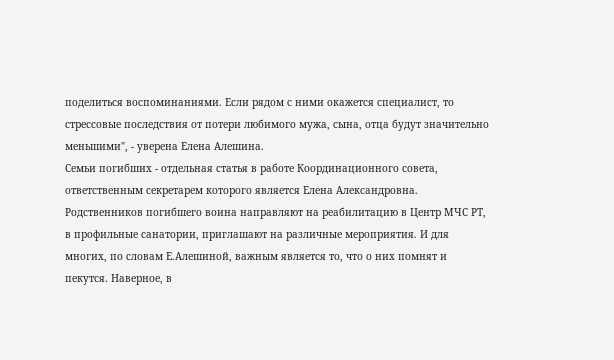поделиться воспоминаниями. Если рядом с ними окажется специалист, то стрессовые последствия от потери любимого мужа, сына, отца будут значительно меньшими", - уверена Елена Алешина.
Семьи погибших - отдельная статья в работе Координационного совета, ответственным секретарем которого является Елена Александровна. Родственников погибшего воина направляют на реабилитацию в Центр МЧС РТ, в профильные санатории, приглашают на различные мероприятия. И для многих, по словам Е.Алешиной, важным является то, что о них помнят и пекутся. Наверное, в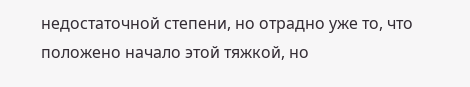недостаточной степени, но отрадно уже то, что положено начало этой тяжкой, но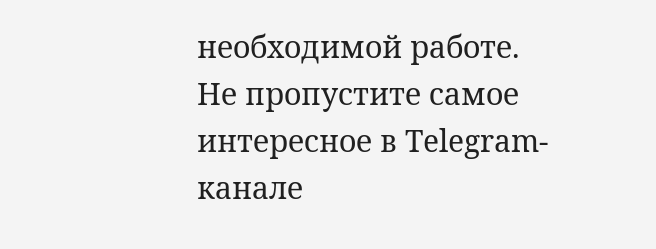необходимой работе.
Не пропустите самое интересное в Telegram-канале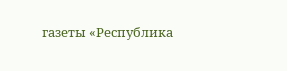газеты «Республика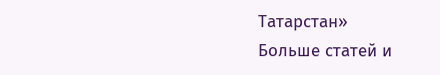Татарстан»
Больше статей и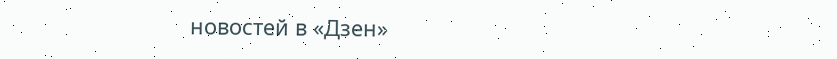новостей в «Дзен»